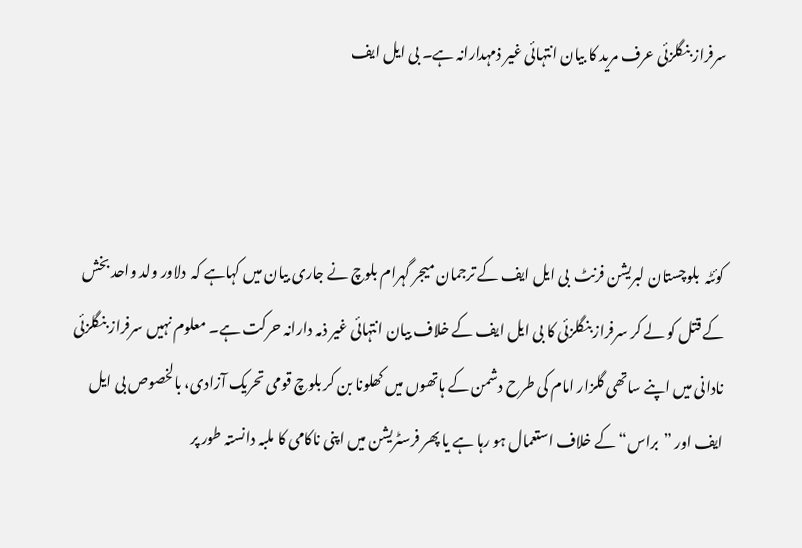سرفراز بنگلزئی عرف مرید کا بیان انتہائی غیر ذمہدارانہ ہے۔ بی ایل ایف



کوئٹہ  بلوچستان لبریشن فرنٹ  بی ایل ایف کے ترجمان میجر گہرام بلوچ نے جاری بیان میں کہاہے کہ  دلاور ولد واحد بخش کے قتل کو لے کر سرفراز بنگلزئی کا بی ایل ایف کے خلاف بیان انتہائی غیر ذمہ دارانہ حرکت ہے۔ معلوم نہیں سرفراز بنگلزئی نادانی میں اپنے ساتھی گلزار امام کی طرح دشمن کے ہاتھوں میں کھلونا بن کر بلوچ قومی تحریک آزادی، بالخصوص بی ایل ایف اور ”براس“ کے خلاف استعمال ہو رہا ہے یا پھر فرسٹریشن میں اپنی ناکامی کا ملبہ دانستہ طور پر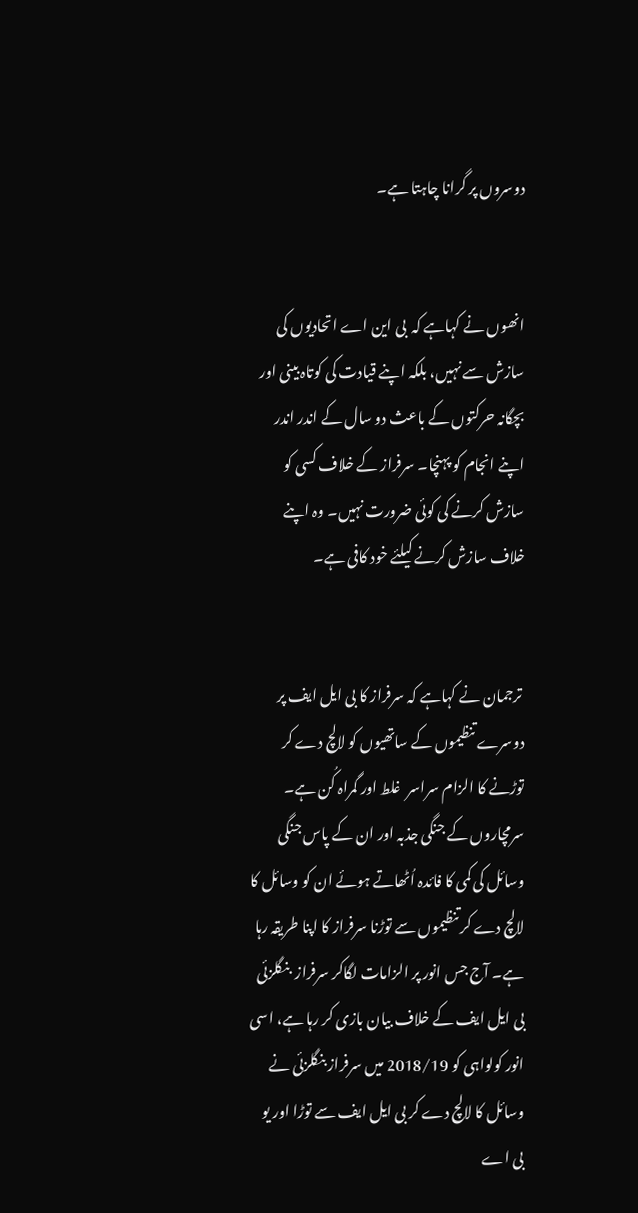دوسروں پر گرانا چاہتا ہے۔


انھوں نے کہاہے کہ  بی این اے اتحادیوں کی سازش سے نہیں، بلکہ اپنے قیادت کی کوتاہ بینی اور بچگانہ حرکتوں کے باعث دو سال کے اندر اندر اپنے انجام کو پہنچا۔ سرفراز کے خلاف کسی کو سازش کرنے کی کوئی ضرورت نہیں۔ وہ اپنے خلاف سازش کرنے کیلئے خود کافی ہے۔


 ترجمان نے کہاہے کہ سرفراز کا بی ایل ایف پر دوسرے تنظیموں کے ساتھیوں کو لالچ دے کر توڑنے کا الزام سراسر  غلط اور گمراہ کُن ہے۔ سرمچاروں کے جنگی جذبہ اور ان کے پاس جنگی وسائل کی کمی کا فائدہ اُٹھاتے ہوئے ان کو وسائل کا لالچ دے کر تنظیموں سے توڑنا سرفراز کا اپنا طریقہ رہا ہے۔ آج جس انور پر الزامات لگاکر سرفراز  بنگلزئی بی ایل ایف کے خلاف بیان بازی کر رہا ہے، اسی انور کولواہی کو 2018/19 میں سرفراز بنگلزئی نے وسائل کا لالچ دے کر بی ایل ایف سے توڑا اور یو بی اے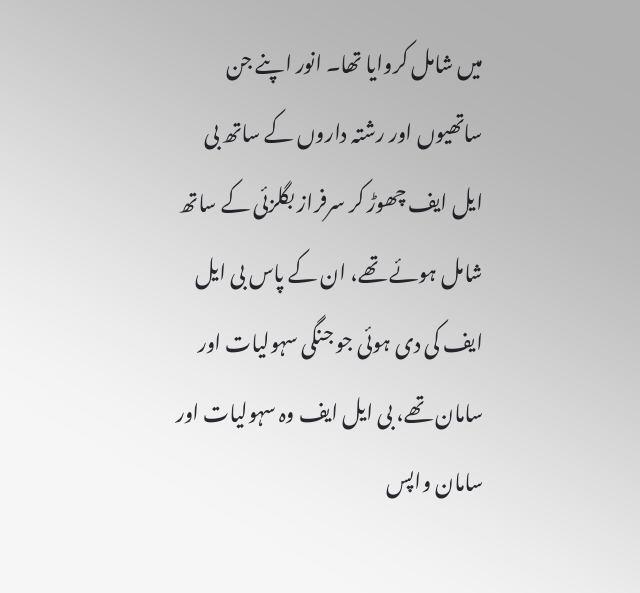میں شامل کروایا تھا۔ انور اپنے جن ساتھیوں اور رشتہ داروں کے ساتھ بی ایل ایف چھوڑ کر سرفراز بگلزئی کے ساتھ شامل ہوئے تھے، ان کے پاس بی ایل ایف کی دی ہوئی جو جنگی سہولیات اور سامان تھے، بی ایل ایف وہ سہولیات اور سامان واپس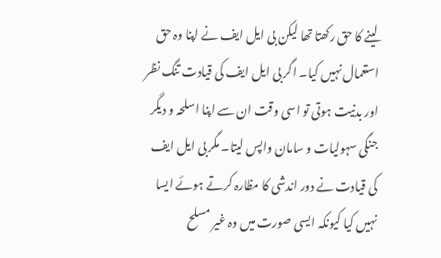لینے کا حق رکھتا تھا لیکن بی ایل ایف نے اپنا وہ حق استعمال نہیں کیا۔ اگر بی ایل ایف کی قیادت تنگ نظر اور بدنیت ہوتی تو اسی وقت ان سے اپنا اسلحہ و دیگر جنگی سہولیات و سامان واپس لیتا۔ مگر بی ایل ایف کی قیادت نے دور اندشی کا مظارہ کرتے ہوئے ایسا نہیں کیا کیونکہ ایسی صورت میں وہ غیر مسلح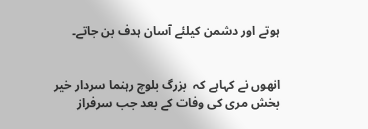ہوتے اور دشمن کیلئے آسان ہدف بن جاتے۔


انھوں نے کہاہے کہ  بزرگ بلوچ رہنما سردار خیر بخش مری کی وفات کے بعد جب سرفراز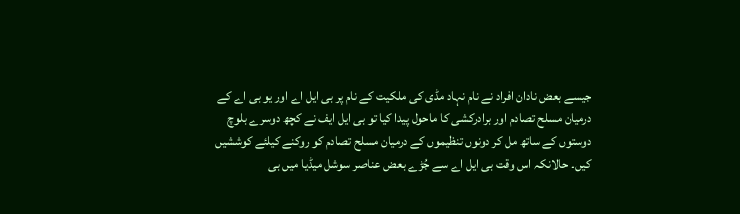جیسے بعض نادان افراد نے نام نہاد مڈی کی ملکیت کے نام پر بی ایل اے اور یو بی اے کے درمیان مسلح تصادم اور برادرکشی کا ماحول پیدا کیا تو بی ایل ایف نے کچھ دوسرے بلوچ دوستوں کے ساتھ مل کر دونوں تنظیموں کے درمیان مسلح تصادم کو روکنے کیلئے کوششیں کیں۔ حالانکہ اس وقت بی ایل اے سے جُڑے بعض عناصر سوشل میڈیا میں بی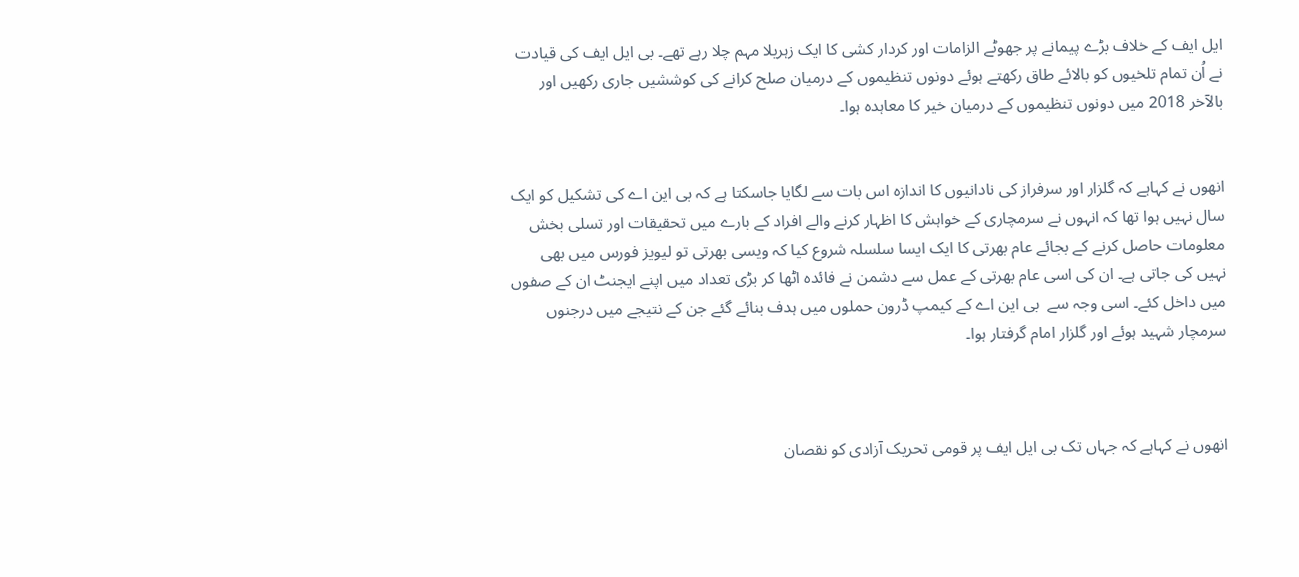ایل ایف کے خلاف بڑے پیمانے پر جھوٹے الزامات اور کردار کشی کا ایک زہریلا مہم چلا رہے تھے۔ بی ایل ایف کی قیادت نے اُن تمام تلخیوں کو بالائے طاق رکھتے ہوئے دونوں تنظیموں کے درمیان صلح کرانے کی کوششیں جاری رکھیں اور بالآخر 2018 میں دونوں تنظیموں کے درمیان خیر کا معاہدہ ہوا۔


انھوں نے کہاہے کہ گلزار اور سرفراز کی نادانیوں کا اندازہ اس بات سے لگایا جاسکتا ہے کہ بی این اے کی تشکیل کو ایک سال نہیں ہوا تھا کہ انہوں نے سرمچاری کے خواہش کا اظہار کرنے والے افراد کے بارے میں تحقیقات اور تسلی بخش معلومات حاصل کرنے کے بجائے عام بھرتی کا ایک ایسا سلسلہ شروع کیا کہ ویسی بھرتی تو لیویز فورس میں بھی نہیں کی جاتی ہے۔ ان کی اسی عام بھرتی کے عمل سے دشمن نے فائدہ اٹھا کر بڑی تعداد میں اپنے ایجنٹ ان کے صفوں میں داخل کئے۔ اسی وجہ سے  بی این اے کے کیمپ ڈرون حملوں میں ہدف بنائے گئے جن کے نتیجے میں درجنوں سرمچار شہید ہوئے اور گلزار امام گرفتار ہوا۔



انھوں نے کہاہے کہ جہاں تک بی ایل ایف پر قومی تحریک آزادی کو نقصان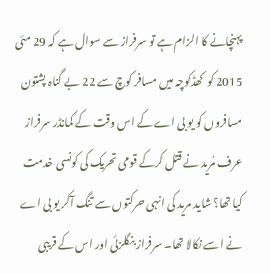پہنچانے کا الزام ہے تو سرفراز سے سوال ہے کہ 29 مئی 2015 کو  کھڈکوچہ میں مسافر کوچ سے 22 بے گناہ پشتون مسافروں کو یو بی اے کے اس وقت کے کمانڈر سرفراز عرف مُرید نے قتل کرکے قومی تحریک کی کونسی خدمت کیا تھا؟ شاید مرید کی انہی حرکتوں سے تنگ آکر یو بی اے نے اسے نکالا تھا۔ سرفراز بنگلزئی اور اس کے قریبی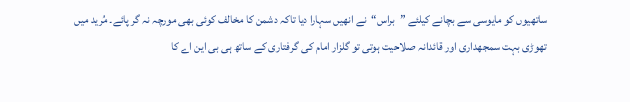ساتھیوں کو مایوسی سے بچانے کیلئے ”براس“نے انھیں سہارا دیا تاکہ دشمن کا مخالف کوئی بھی مورچہ نہ گر پائے۔ مُرید میں تھوڑی بہت سمجھداری اور قائدانہ صلاحیت ہوتی تو گلزار امام کی گرفتاری کے ساتھ ہی بی این اے کا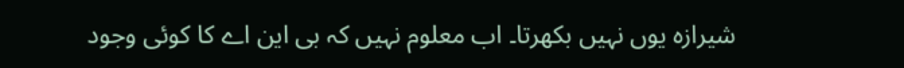شیرازہ یوں نہیں بکھرتا۔ اب معلوم نہیں کہ بی این اے کا کوئی وجود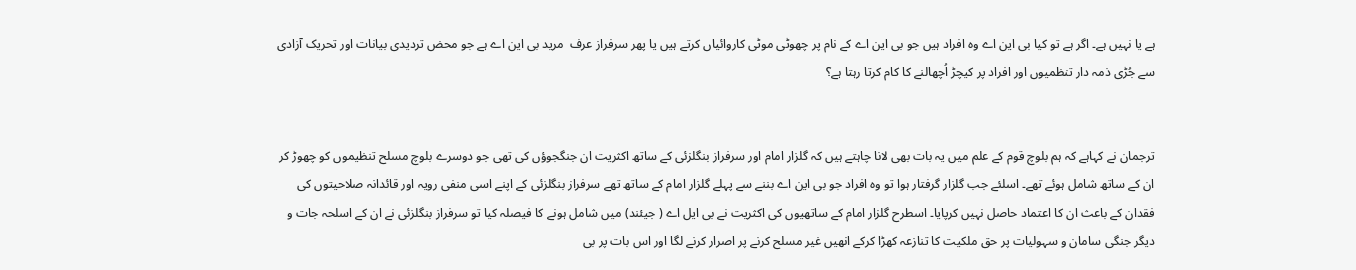ہے یا نہیں ہے۔ اگر ہے تو کیا بی این اے وہ افراد ہیں جو بی این اے کے نام پر چھوٹی موٹی کاروائیاں کرتے ہیں یا پھر سرفراز عرف  مرید بی این اے ہے جو محض تردیدی بیانات اور تحریک آزادی سے جُڑی ذمہ دار تنظمیوں اور افراد پر کیچڑ اُچھالنے کا کام کرتا رہتا ہے؟


ترجمان نے کہاہے کہ ہم بلوچ قوم کے علم میں یہ بات بھی لانا چاہتے ہیں کہ گلزار امام اور سرفراز بنگلزئی کے ساتھ اکثریت ان جنگجوؤں کی تھی جو دوسرے بلوچ مسلح تنظیموں کو چھوڑ کر ان کے ساتھ شامل ہوئے تھے۔ اسلئے جب گلزار گرفتار ہوا تو وہ افراد جو بی این اے بننے سے پہلے گلزار امام کے ساتھ تھے سرفراز بنگلزئی کے اپنے اسی منفی رویہ اور قائدانہ صلاحیتوں کی فقدان کے باعث ان کا اعتماد حاصل نہیں کرپایا۔ اسطرح گلزار امام کے ساتھیوں کی اکثریت نے بی ایل اے ( جیئند) میں شامل ہونے کا فیصلہ کیا تو سرفراز بنگلزئی نے ان کے اسلحہ جات و دیگر جنگی سامان و سہولیات پر حق ملکیت کا تنازعہ کھڑا کرکے انھیں غیر مسلح کرنے پر اصرار کرنے لگا اور اس بات پر بی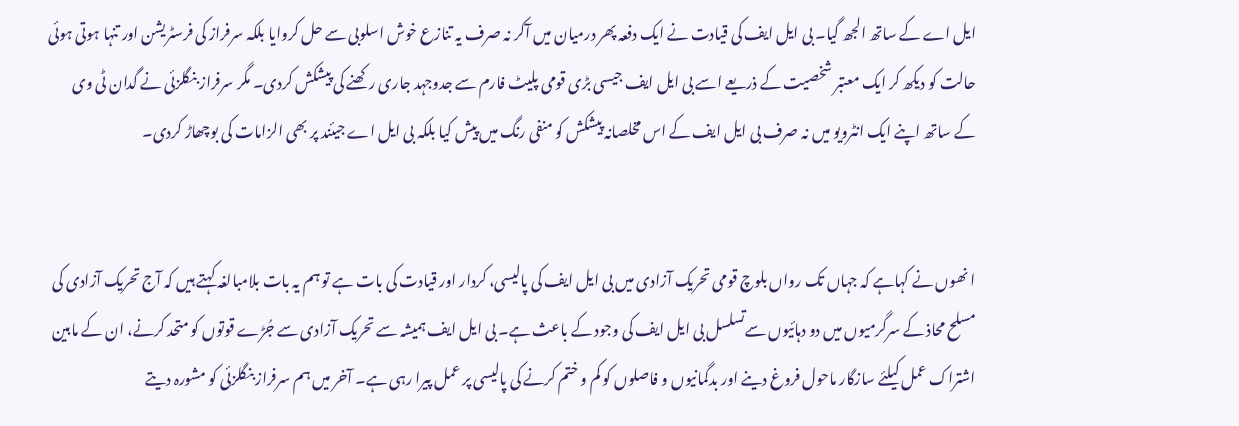ایل اے کے ساتھ الجھ گیا۔ بی ایل ایف کی قیادت نے ایک دفعہ پھر درمیان میں آکر نہ صرف یہ تنازع خوش اسلوبی سے حل کروایا بلکہ سرفراز کی فرسٹریشن اور تنہا ہوتی ہوئی حالت کو دیکھ کر ایک معتبر شخصیت کے ذریعے اسے بی ایل ایف جیسی بڑی قومی پلیٹ فارم سے جدوجہد جاری رکھنے کی پیشکش کردی۔ مگر سرفراز بنگلزئی نے گدان ٹی وی کے ساتھ اپنے ایک انٹرویو میں نہ صرف بی ایل ایف کے اس مخلصانہ پیشکش کو منفی رنگ میں پیش کیا بلکہ بی ایل اے جیئند پر بھی الزامات کی بوچھاڑ کردی۔


ا نھوں نے کہاہے کہ جہاں تک رواں بلوچ قومی تحریک آزادی میں بی ایل ایف کی پالیسی، کردار اور قیادت کی بات ہے تو ہم یہ بات بلامبالغہ کہتے ہیں کہ آج تحریک آزادی کی مسلح محاذ کے سرگرمیوں میں دو دہائیوں سےتسلسل بی ایل ایف کی وجود کے باعث ہے۔ بی ایل ایف ہمیشہ سے تحریک آزادی سے جُڑے قوتوں کو متحد کرنے، ان کے مابین اشتراک عمل کیلئے سازگار ماحول فروغ دینے اور بدگمانیوں و فاصلوں کو کم و ختم کرنے کی پالیسی پر عمل پیرا رہی ہے۔ آخر میں ہم سرفراز بنگلزئی کو مشورہ دیتے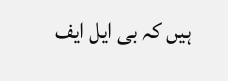ہیں کہ بی ایل ایف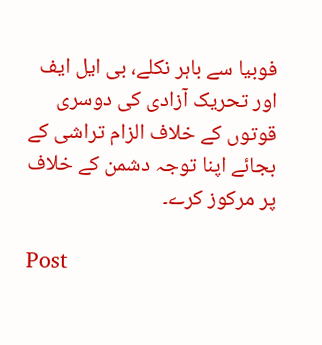فوبیا سے باہر نکلے، بی ایل ایف اور تحریک آزادی کی دوسری قوتوں کے خلاف الزام تراشی کے بجائے اپنا توجہ دشمن کے خلاف پر مرکوز کرے۔

Post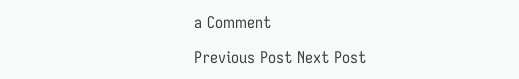a Comment

Previous Post Next Post